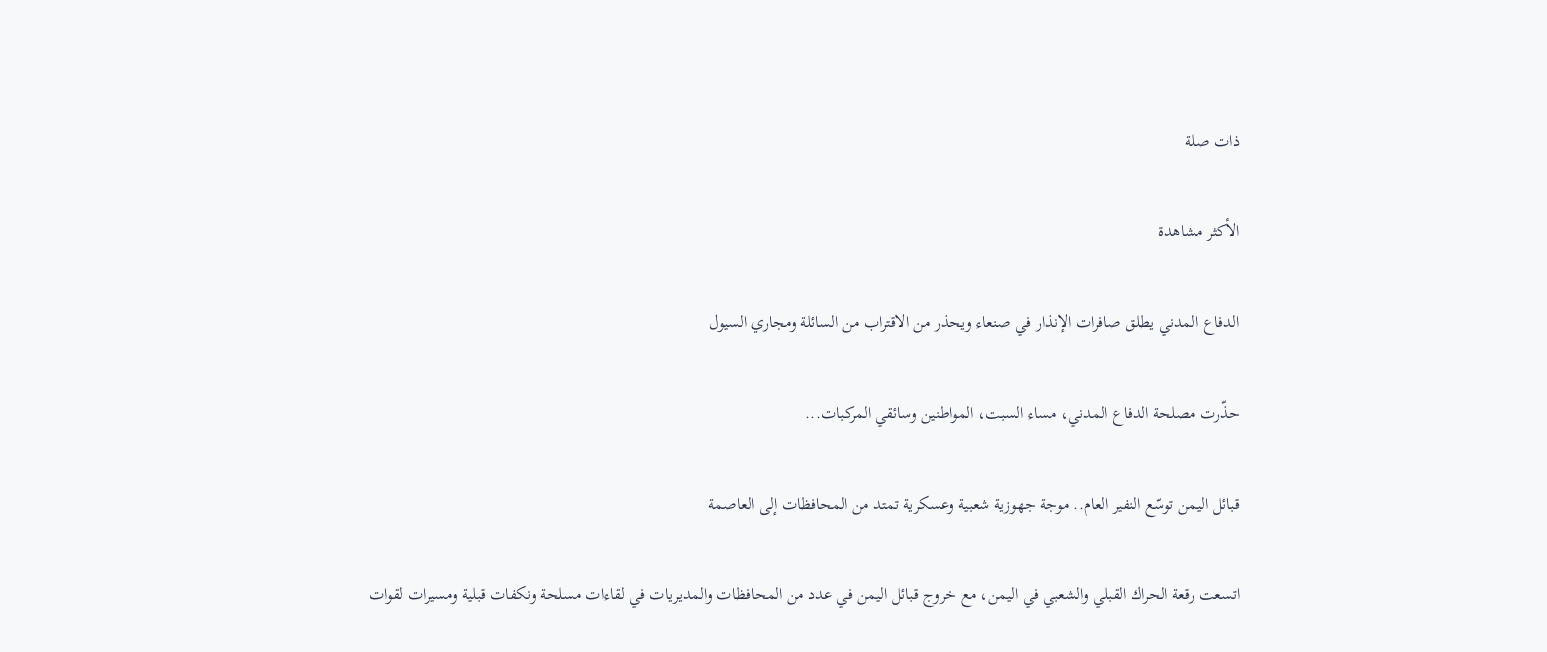ذات صلة

الأكثر مشاهدة

الدفاع المدني يطلق صافرات الإنذار في صنعاء ويحذر من الاقتراب من السائلة ومجاري السيول

حذّرت مصلحة الدفاع المدني، مساء السبت، المواطنين وسائقي المركبات...

قبائل اليمن توسّع النفير العام.. موجة جهوزية شعبية وعسكرية تمتد من المحافظات إلى العاصمة

اتسعت رقعة الحراك القبلي والشعبي في اليمن، مع خروج قبائل اليمن في عدد من المحافظات والمديريات في لقاءات مسلحة ونكفات قبلية ومسيرات لقوات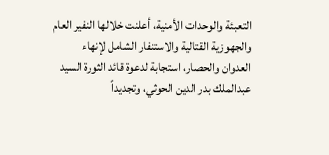التعبئة والوحدات الأمنية، أعلنت خلالها النفير العام والجهوزية القتالية والاستنفار الشامل لإنهاء العدوان والحصار، استجابة لدعوة قائد الثورة السيد عبدالملك بدر الدين الحوثي، وتجديداً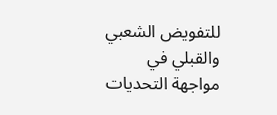للتفويض الشعبي والقبلي في مواجهة التحديات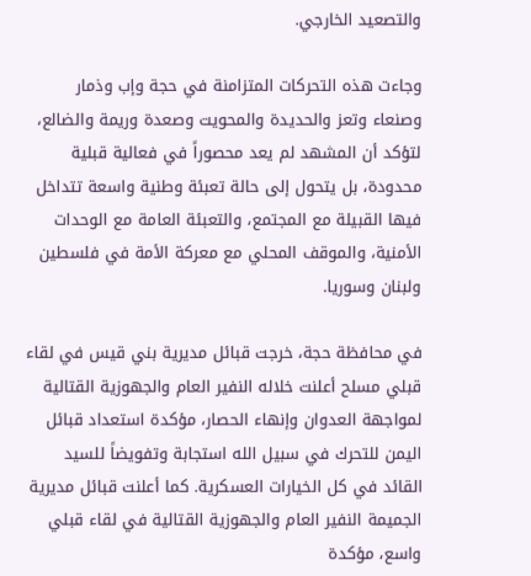والتصعيد الخارجي.

وجاءت هذه التحركات المتزامنة في حجة وإب وذمار وصنعاء وتعز والحديدة والمحويت وصعدة وريمة والضالع، لتؤكد أن المشهد لم يعد محصوراً في فعالية قبلية محدودة، بل يتحول إلى حالة تعبئة وطنية واسعة تتداخل فيها القبيلة مع المجتمع، والتعبئة العامة مع الوحدات الأمنية، والموقف المحلي مع معركة الأمة في فلسطين ولبنان وسوريا.

في محافظة حجة، خرجت قبائل مديرية بني قيس في لقاء قبلي مسلح أعلنت خلاله النفير العام والجهوزية القتالية لمواجهة العدوان وإنهاء الحصار، مؤكدة استعداد قبائل اليمن للتحرك في سبيل الله استجابة وتفويضاً للسيد القائد في كل الخيارات العسكرية. كما أعلنت قبائل مديرية الجميمة النفير العام والجهوزية القتالية في لقاء قبلي واسع، مؤكدة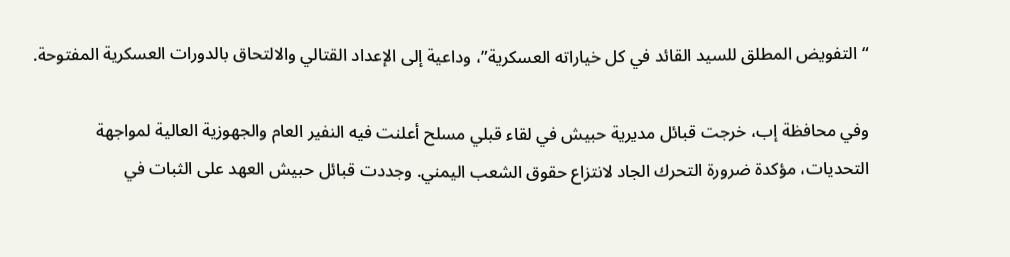“التفويض المطلق للسيد القائد في كل خياراته العسكرية”، وداعية إلى الإعداد القتالي والالتحاق بالدورات العسكرية المفتوحة.

وفي محافظة إب، خرجت قبائل مديرية حبيش في لقاء قبلي مسلح أعلنت فيه النفير العام والجهوزية العالية لمواجهة التحديات، مؤكدة ضرورة التحرك الجاد لانتزاع حقوق الشعب اليمني. وجددت قبائل حبيش العهد على الثبات في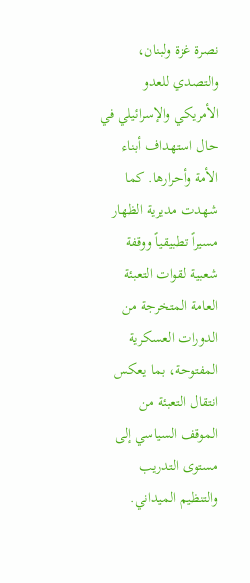نصرة غزة ولبنان، والتصدي للعدو الأمريكي والإسرائيلي في حال استهداف أبناء الأمة وأحرارها. كما شهدت مديرية الظهار مسيراً تطبيقياً ووقفة شعبية لقوات التعبئة العامة المتخرجة من الدورات العسكرية المفتوحة، بما يعكس انتقال التعبئة من الموقف السياسي إلى مستوى التدريب والتنظيم الميداني.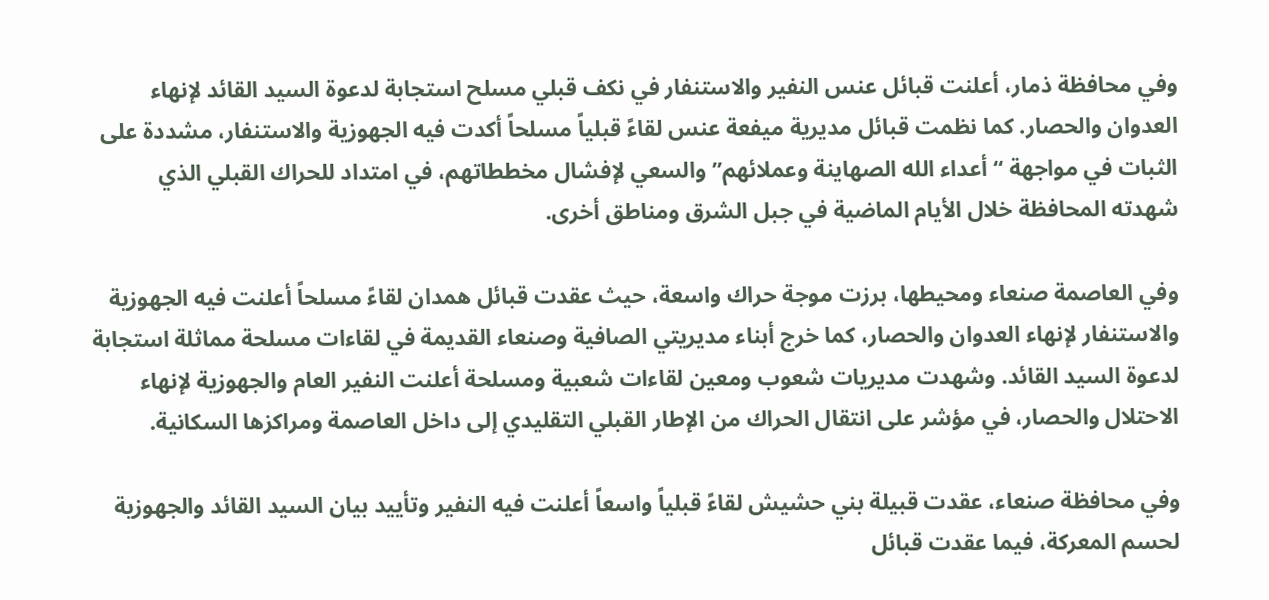وفي محافظة ذمار، أعلنت قبائل عنس النفير والاستنفار في نكف قبلي مسلح استجابة لدعوة السيد القائد لإنهاء العدوان والحصار. كما نظمت قبائل مديرية ميفعة عنس لقاءً قبلياً مسلحاً أكدت فيه الجهوزية والاستنفار، مشددة على الثبات في مواجهة “أعداء الله الصهاينة وعملائهم” والسعي لإفشال مخططاتهم، في امتداد للحراك القبلي الذي شهدته المحافظة خلال الأيام الماضية في جبل الشرق ومناطق أخرى.

وفي العاصمة صنعاء ومحيطها، برزت موجة حراك واسعة، حيث عقدت قبائل همدان لقاءً مسلحاً أعلنت فيه الجهوزية والاستنفار لإنهاء العدوان والحصار، كما خرج أبناء مديريتي الصافية وصنعاء القديمة في لقاءات مسلحة مماثلة استجابة لدعوة السيد القائد. وشهدت مديريات شعوب ومعين لقاءات شعبية ومسلحة أعلنت النفير العام والجهوزية لإنهاء الاحتلال والحصار، في مؤشر على انتقال الحراك من الإطار القبلي التقليدي إلى داخل العاصمة ومراكزها السكانية.

وفي محافظة صنعاء، عقدت قبيلة بني حشيش لقاءً قبلياً واسعاً أعلنت فيه النفير وتأييد بيان السيد القائد والجهوزية لحسم المعركة، فيما عقدت قبائل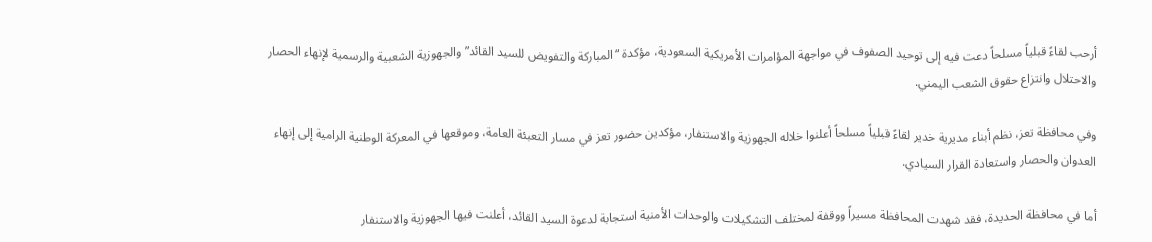أرحب لقاءً قبلياً مسلحاً دعت فيه إلى توحيد الصفوف في مواجهة المؤامرات الأمريكية السعودية، مؤكدة “المباركة والتفويض للسيد القائد” والجهوزية الشعبية والرسمية لإنهاء الحصار والاحتلال وانتزاع حقوق الشعب اليمني.

وفي محافظة تعز، نظم أبناء مديرية خدير لقاءً قبلياً مسلحاً أعلنوا خلاله الجهوزية والاستنفار، مؤكدين حضور تعز في مسار التعبئة العامة، وموقعها في المعركة الوطنية الرامية إلى إنهاء العدوان والحصار واستعادة القرار السيادي.

أما في محافظة الحديدة، فقد شهدت المحافظة مسيراً ووقفة لمختلف التشكيلات والوحدات الأمنية استجابة لدعوة السيد القائد، أعلنت فيها الجهوزية والاستنفار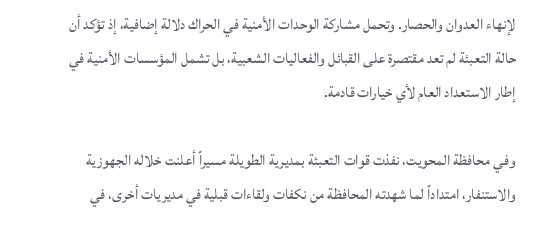لإنهاء العدوان والحصار. وتحمل مشاركة الوحدات الأمنية في الحراك دلالة إضافية، إذ تؤكد أن حالة التعبئة لم تعد مقتصرة على القبائل والفعاليات الشعبية، بل تشمل المؤسسات الأمنية في إطار الاستعداد العام لأي خيارات قادمة.

وفي محافظة المحويت، نفذت قوات التعبئة بمديرية الطويلة مسيراً أعلنت خلاله الجهوزية والاستنفار، امتداداً لما شهدته المحافظة من نكفات ولقاءات قبلية في مديريات أخرى، في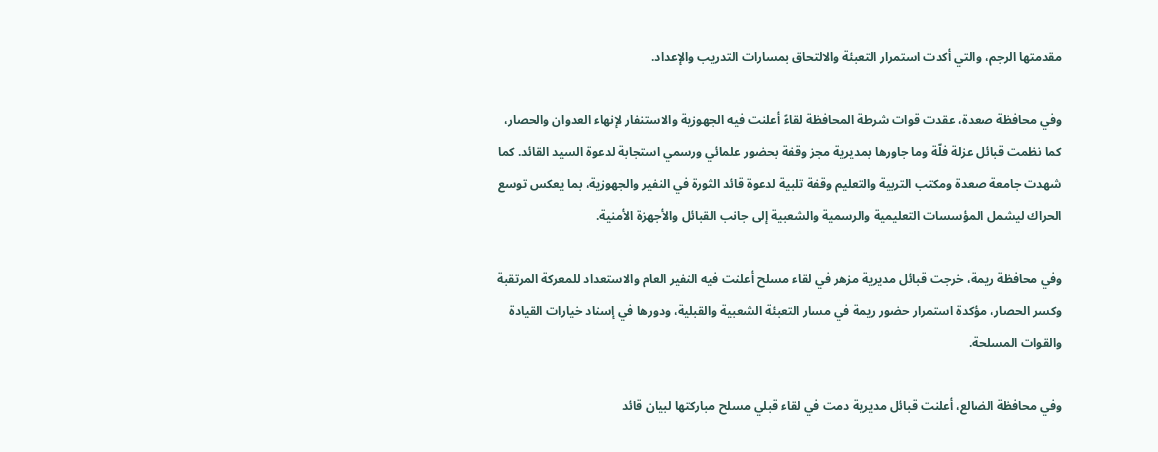مقدمتها الرجم، والتي أكدت استمرار التعبئة والالتحاق بمسارات التدريب والإعداد.

وفي محافظة صعدة، عقدت قوات شرطة المحافظة لقاءً أعلنت فيه الجهوزية والاستنفار لإنهاء العدوان والحصار، كما نظمت قبائل عزلة فلّة وما جاورها بمديرية مجز وقفة بحضور علمائي ورسمي استجابة لدعوة السيد القائد. كما شهدت جامعة صعدة ومكتب التربية والتعليم وقفة تلبية لدعوة قائد الثورة في النفير والجهوزية، بما يعكس توسع الحراك ليشمل المؤسسات التعليمية والرسمية والشعبية إلى جانب القبائل والأجهزة الأمنية.

وفي محافظة ريمة، خرجت قبائل مديرية مزهر في لقاء مسلح أعلنت فيه النفير العام والاستعداد للمعركة المرتقبة وكسر الحصار، مؤكدة استمرار حضور ريمة في مسار التعبئة الشعبية والقبلية، ودورها في إسناد خيارات القيادة والقوات المسلحة.

وفي محافظة الضالع، أعلنت قبائل مديرية دمت في لقاء قبلي مسلح مباركتها لبيان قائد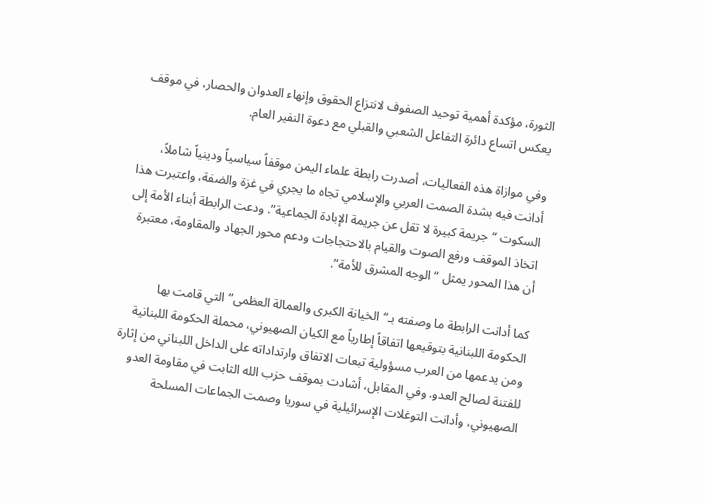الثورة، مؤكدة أهمية توحيد الصفوف لانتزاع الحقوق وإنهاء العدوان والحصار، في موقف يعكس اتساع دائرة التفاعل الشعبي والقبلي مع دعوة النفير العام.

وفي موازاة هذه الفعاليات، أصدرت رابطة علماء اليمن موقفاً سياسياً ودينياً شاملاً، أدانت فيه بشدة الصمت العربي والإسلامي تجاه ما يجري في غزة والضفة، واعتبرت هذا السكوت “جريمة كبيرة لا تقل عن جريمة الإبادة الجماعية”. ودعت الرابطة أبناء الأمة إلى اتخاذ الموقف ورفع الصوت والقيام بالاحتجاجات ودعم محور الجهاد والمقاومة، معتبرة أن هذا المحور يمثل “الوجه المشرق للأمة”.

كما أدانت الرابطة ما وصفته بـ“الخيانة الكبرى والعمالة العظمى” التي قامت بها الحكومة اللبنانية بتوقيعها اتفاقاً إطارياً مع الكيان الصهيوني، محملة الحكومة اللبنانية ومن يدعمها من العرب مسؤولية تبعات الاتفاق وارتداداته على الداخل اللبناني من إثارة للفتنة لصالح العدو. وفي المقابل، أشادت بموقف حزب الله الثابت في مقاومة العدو الصهيوني، وأدانت التوغلات الإسرائيلية في سوريا وصمت الجماعات المسلحة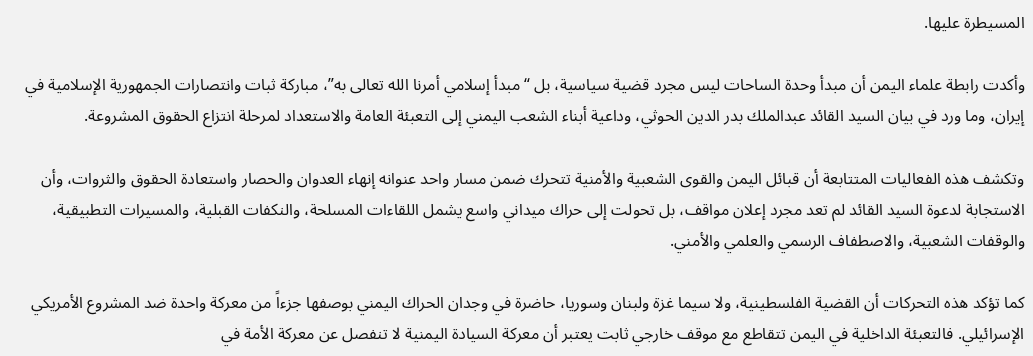المسيطرة عليها.

وأكدت رابطة علماء اليمن أن مبدأ وحدة الساحات ليس مجرد قضية سياسية، بل “مبدأ إسلامي أمرنا الله تعالى به”، مباركة ثبات وانتصارات الجمهورية الإسلامية في إيران، وما ورد في بيان السيد القائد عبدالملك بدر الدين الحوثي، وداعية أبناء الشعب اليمني إلى التعبئة العامة والاستعداد لمرحلة انتزاع الحقوق المشروعة.

وتكشف هذه الفعاليات المتتابعة أن قبائل اليمن والقوى الشعبية والأمنية تتحرك ضمن مسار واحد عنوانه إنهاء العدوان والحصار واستعادة الحقوق والثروات، وأن الاستجابة لدعوة السيد القائد لم تعد مجرد إعلان مواقف، بل تحولت إلى حراك ميداني واسع يشمل اللقاءات المسلحة، والنكفات القبلية، والمسيرات التطبيقية، والوقفات الشعبية، والاصطفاف الرسمي والعلمي والأمني.

كما تؤكد هذه التحركات أن القضية الفلسطينية، ولا سيما غزة ولبنان وسوريا، حاضرة في وجدان الحراك اليمني بوصفها جزءاً من معركة واحدة ضد المشروع الأمريكي الإسرائيلي. فالتعبئة الداخلية في اليمن تتقاطع مع موقف خارجي ثابت يعتبر أن معركة السيادة اليمنية لا تنفصل عن معركة الأمة في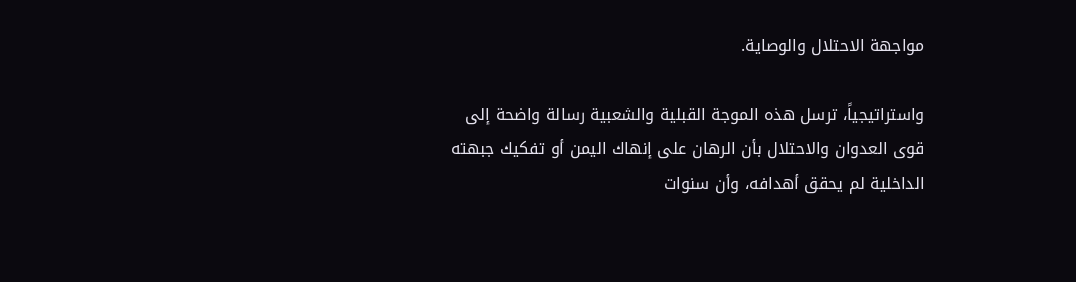مواجهة الاحتلال والوصاية.

واستراتيجياً، ترسل هذه الموجة القبلية والشعبية رسالة واضحة إلى قوى العدوان والاحتلال بأن الرهان على إنهاك اليمن أو تفكيك جبهته الداخلية لم يحقق أهدافه، وأن سنوات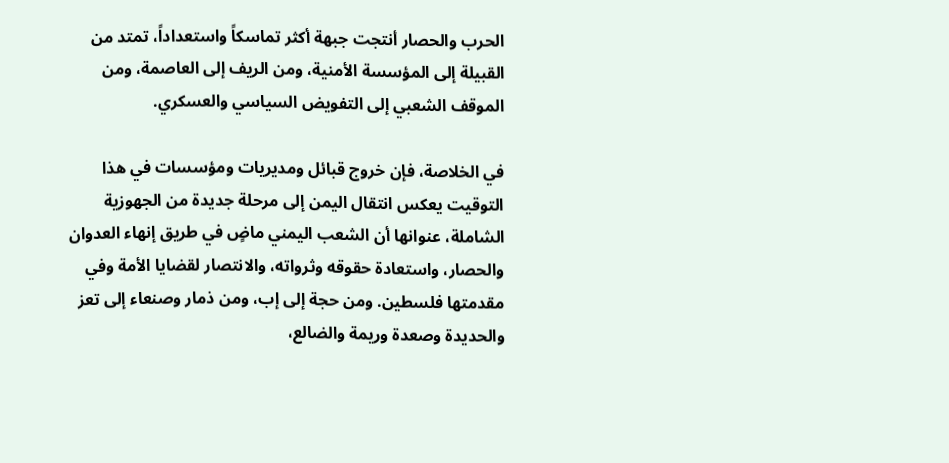الحرب والحصار أنتجت جبهة أكثر تماسكاً واستعداداً، تمتد من القبيلة إلى المؤسسة الأمنية، ومن الريف إلى العاصمة، ومن الموقف الشعبي إلى التفويض السياسي والعسكري.

في الخلاصة، فإن خروج قبائل ومديريات ومؤسسات في هذا التوقيت يعكس انتقال اليمن إلى مرحلة جديدة من الجهوزية الشاملة، عنوانها أن الشعب اليمني ماضٍ في طريق إنهاء العدوان والحصار، واستعادة حقوقه وثرواته، والانتصار لقضايا الأمة وفي مقدمتها فلسطين. ومن حجة إلى إب، ومن ذمار وصنعاء إلى تعز والحديدة وصعدة وريمة والضالع،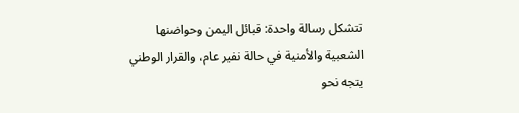تتشكل رسالة واحدة: قبائل اليمن وحواضنها الشعبية والأمنية في حالة نفير عام، والقرار الوطني يتجه نحو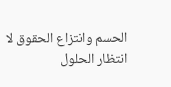الحسم وانتزاع الحقوق لا انتظار الحلول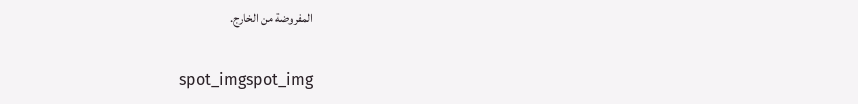المفروضة من الخارج.

spot_imgspot_img